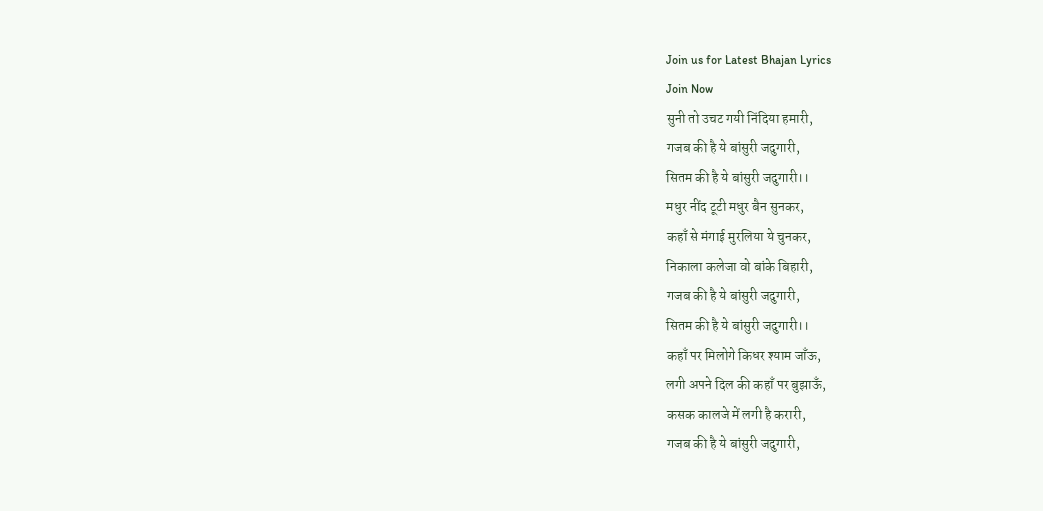Join us for Latest Bhajan Lyrics
Join Now
सुनी तो उचट गयी निंदिया हमारी,
गजब की है ये बांसुरी जदुगारी,
सितम की है ये बांसुरी जदुगारी।।
मधुर नींद टूटी मधुर बैन सुनकर,
कहाँ से मंगाई मुरलिया ये चुनकर,
निकाला कलेजा वो बांके बिहारी,
गजब की है ये बांसुरी जदुगारी,
सितम की है ये बांसुरी जदुगारी।।
कहाँ पर मिलोगे किधर श्याम जाँऊ,
लगी अपने दिल की कहाँ पर बुझाऊँ,
कसक कालजे में लगी है करारी,
गजब की है ये बांसुरी जदुगारी,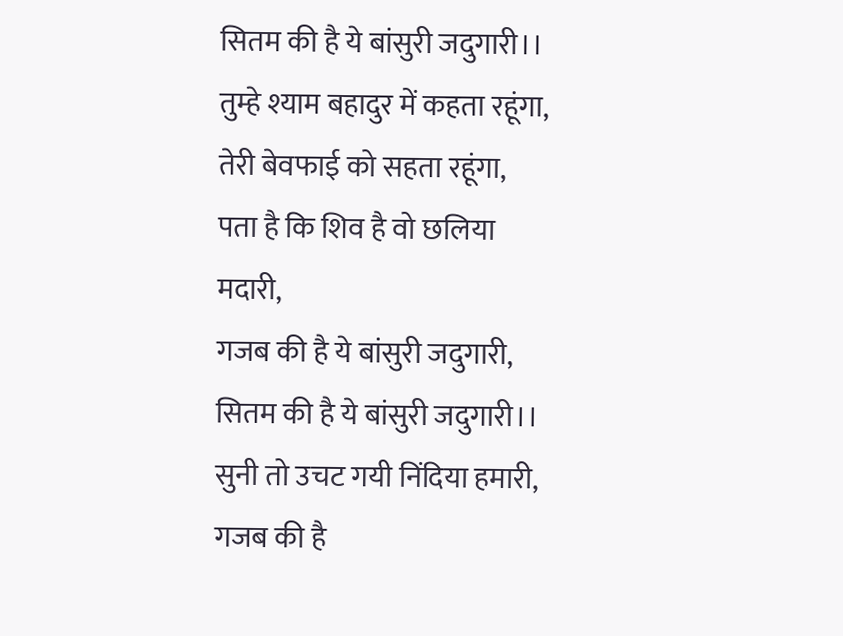सितम की है ये बांसुरी जदुगारी।।
तुम्हे श्याम बहादुर में कहता रहूंगा,
तेरी बेवफाई को सहता रहूंगा,
पता है कि शिव है वो छलिया मदारी,
गजब की है ये बांसुरी जदुगारी,
सितम की है ये बांसुरी जदुगारी।।
सुनी तो उचट गयी निंदिया हमारी,
गजब की है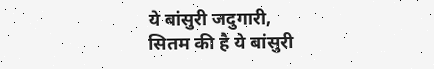ये बांसुरी जदुगारी,
सितम की है ये बांसुरी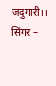जदुगारी।।
सिंगर –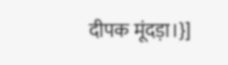दीपक मूंदड़ा।}]